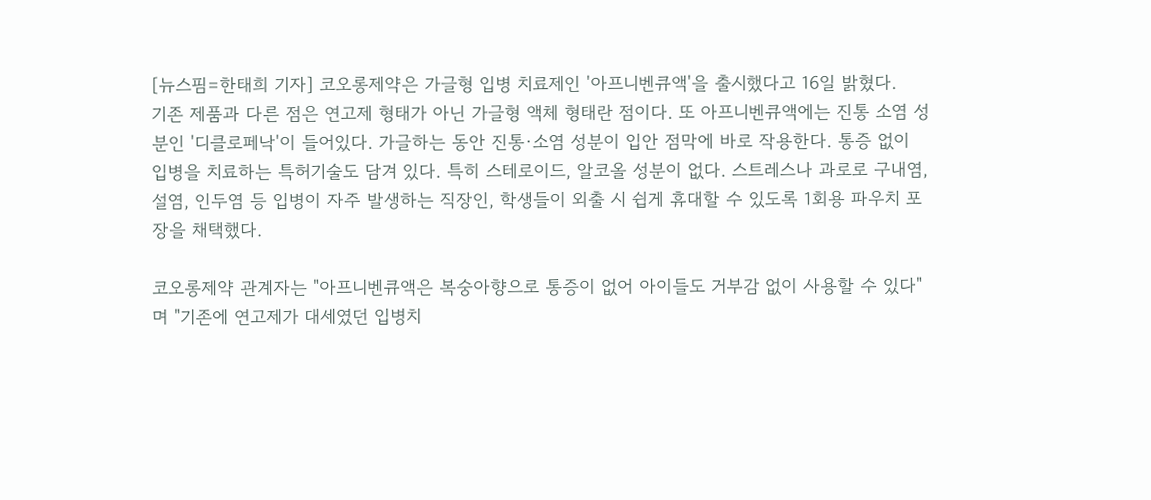[뉴스핌=한태희 기자] 코오롱제약은 가글형 입병 치료제인 '아프니벤큐액'을 출시했다고 16일 밝혔다.
기존 제품과 다른 점은 연고제 형태가 아닌 가글형 액체 형태란 점이다. 또 아프니벤큐액에는 진통 소염 성분인 '디클로페낙'이 들어있다. 가글하는 동안 진통∙소염 성분이 입안 점막에 바로 작용한다. 통증 없이 입병을 치료하는 특허기술도 담겨 있다. 특히 스테로이드, 알코올 성분이 없다. 스트레스나 과로로 구내염, 설염, 인두염 등 입병이 자주 발생하는 직장인, 학생들이 외출 시 쉽게 휴대할 수 있도록 1회용 파우치 포장을 채택했다.

코오롱제약 관계자는 "아프니벤큐액은 복숭아향으로 통증이 없어 아이들도 거부감 없이 사용할 수 있다"며 "기존에 연고제가 대세였던 입병치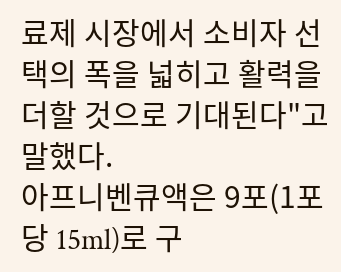료제 시장에서 소비자 선택의 폭을 넓히고 활력을 더할 것으로 기대된다"고 말했다.
아프니벤큐액은 9포(1포 당 15ml)로 구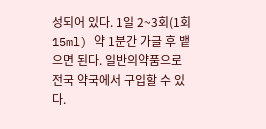성되어 있다. 1일 2~3회(1회 15ml) 약 1분간 가글 후 뱉으면 된다. 일반의약품으로 전국 약국에서 구입할 수 있다.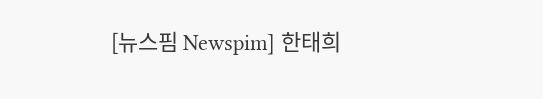[뉴스핌 Newspim] 한태희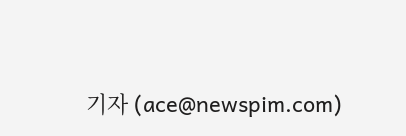기자 (ace@newspim.com)